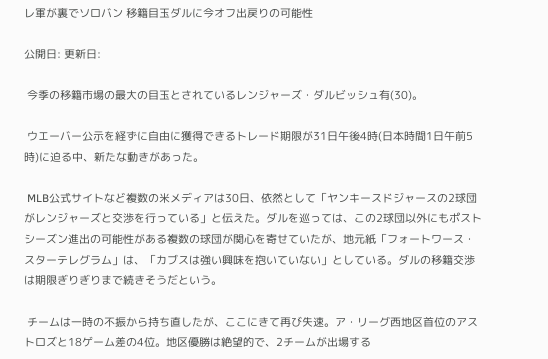レ軍が裏でソロバン 移籍目玉ダルに今オフ出戻りの可能性

公開日: 更新日:

 今季の移籍市場の最大の目玉とされているレンジャーズ・ダルビッシュ有(30)。

 ウエーバー公示を経ずに自由に獲得できるトレード期限が31日午後4時(日本時間1日午前5時)に迫る中、新たな動きがあった。

 MLB公式サイトなど複数の米メディアは30日、依然として「ヤンキースドジャースの2球団がレンジャーズと交渉を行っている」と伝えた。ダルを巡っては、この2球団以外にもポストシーズン進出の可能性がある複数の球団が関心を寄せていたが、地元紙「フォートワース・スターテレグラム」は、「カブスは強い興味を抱いていない」としている。ダルの移籍交渉は期限ぎりぎりまで続きそうだという。

 チームは一時の不振から持ち直したが、ここにきて再び失速。ア・リーグ西地区首位のアストロズと18ゲーム差の4位。地区優勝は絶望的で、2チームが出場する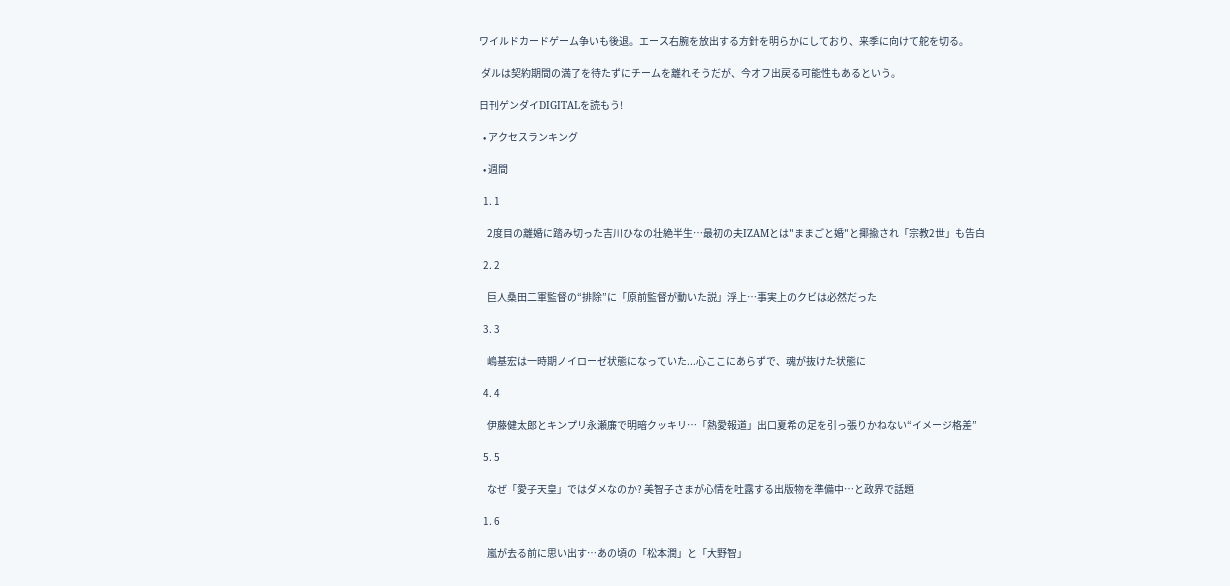ワイルドカードゲーム争いも後退。エース右腕を放出する方針を明らかにしており、来季に向けて舵を切る。

 ダルは契約期間の満了を待たずにチームを離れそうだが、今オフ出戻る可能性もあるという。

日刊ゲンダイDIGITALを読もう!

  • アクセスランキング

  • 週間

  1. 1

    2度目の離婚に踏み切った吉川ひなの壮絶半生…最初の夫IZAMとは"ままごと婚"と揶揄され「宗教2世」も告白

  2. 2

    巨人桑田二軍監督の“排除”に「原前監督が動いた説」浮上…事実上のクビは必然だった

  3. 3

    嶋基宏は一時期ノイローゼ状態になっていた...心ここにあらずで、魂が抜けた状態に

  4. 4

    伊藤健太郎とキンプリ永瀬廉で明暗クッキリ…「熱愛報道」出口夏希の足を引っ張りかねない“イメージ格差”

  5. 5

    なぜ「愛子天皇」ではダメなのか? 美智子さまが心情を吐露する出版物を準備中…と政界で話題

  1. 6

    嵐が去る前に思い出す…あの頃の「松本潤」と「大野智」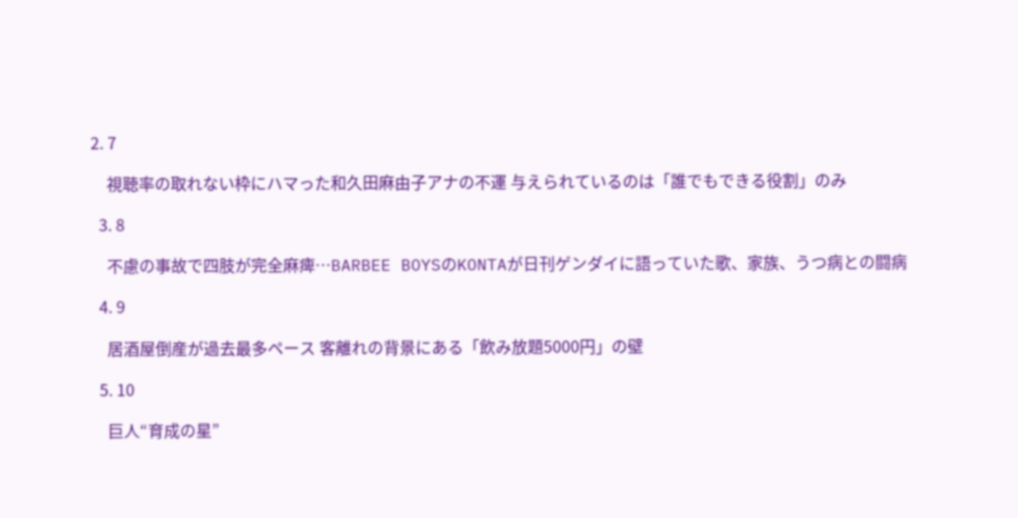2. 7

    視聴率の取れない枠にハマった和久田麻由子アナの不運 与えられているのは「誰でもできる役割」のみ

  3. 8

    不慮の事故で四肢が完全麻痺…BARBEE BOYSのKONTAが日刊ゲンダイに語っていた歌、家族、うつ病との闘病

  4. 9

    居酒屋倒産が過去最多ペース 客離れの背景にある「飲み放題5000円」の壁

  5. 10

    巨人“育成の星”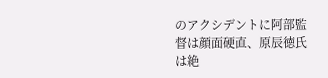のアクシデントに阿部監督は顔面硬直、原辰徳氏は絶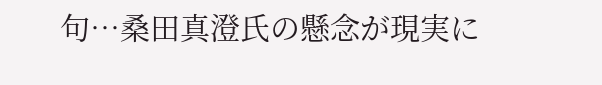句…桑田真澄氏の懸念が現実に